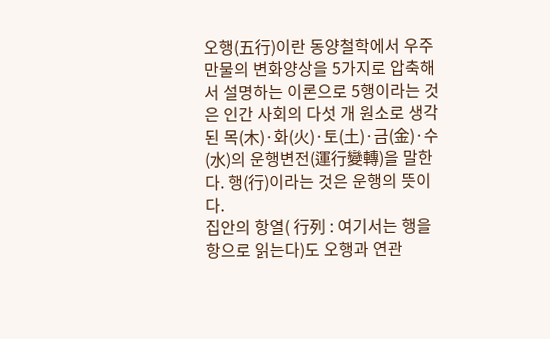오행(五行)이란 동양철학에서 우주 만물의 변화양상을 5가지로 압축해서 설명하는 이론으로 5행이라는 것은 인간 사회의 다섯 개 원소로 생각된 목(木)·화(火)·토(土)·금(金)·수(水)의 운행변전(運行變轉)을 말한다. 행(行)이라는 것은 운행의 뜻이다.
집안의 항열( 行列 : 여기서는 행을 항으로 읽는다)도 오행과 연관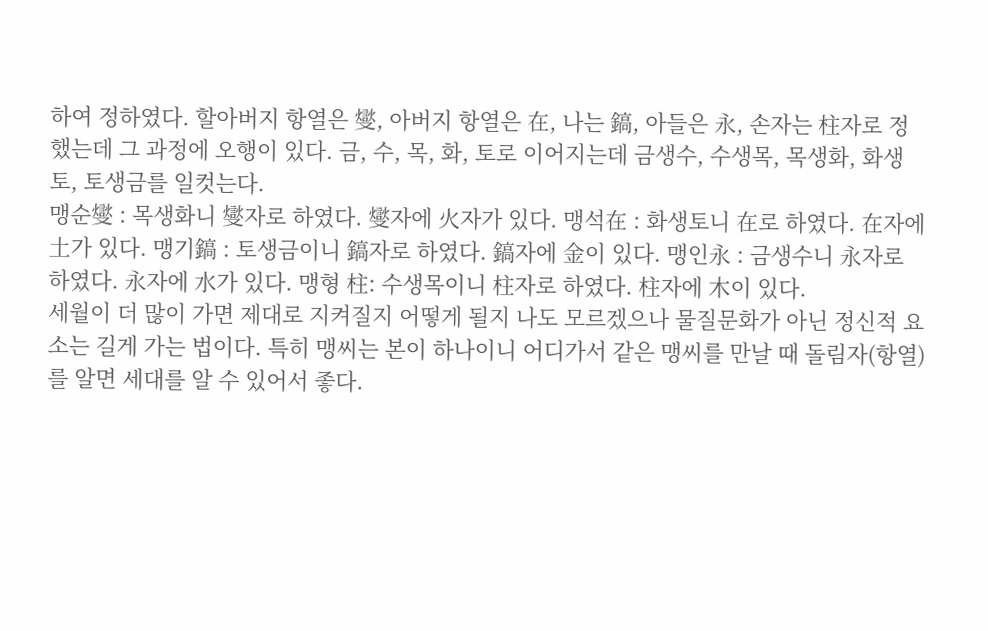하여 정하였다. 할아버지 항열은 燮, 아버지 항열은 在, 나는 鎬, 아들은 永, 손자는 柱자로 정했는데 그 과정에 오행이 있다. 금, 수, 목, 화, 토로 이어지는데 금생수, 수생목, 목생화, 화생토, 토생금를 일컷는다.
맹순燮 : 목생화니 燮자로 하였다. 燮자에 火자가 있다. 맹석在 : 화생토니 在로 하였다. 在자에 土가 있다. 맹기鎬 : 토생금이니 鎬자로 하였다. 鎬자에 金이 있다. 맹인永 : 금생수니 永자로 하였다. 永자에 水가 있다. 맹형 柱: 수생목이니 柱자로 하였다. 柱자에 木이 있다.
세월이 더 많이 가면 제대로 지켜질지 어떻게 될지 나도 모르겠으나 물질문화가 아닌 정신적 요소는 길게 가는 법이다. 특히 맹씨는 본이 하나이니 어디가서 같은 맹씨를 만날 때 돌림자(항열)를 알면 세대를 알 수 있어서 좋다.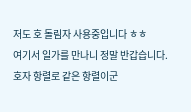저도 호 돌림자 사용중입니다 ㅎㅎ
여기서 일가를 만나니 정말 반갑습니다. 호자 항렬로 같은 항렬이군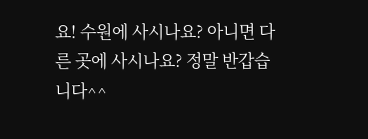요! 수원에 사시나요? 아니면 다른 곳에 사시나요? 정말 반갑습니다^^